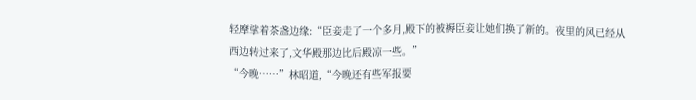轻摩挲着茶盏边缘:“臣妾走了一个多月,殿下的被褥臣妾让她们换了新的。夜里的风已经从西边转过来了,文华殿那边比后殿凉一些。”
“今晚……”林昭道,“今晚还有些军报要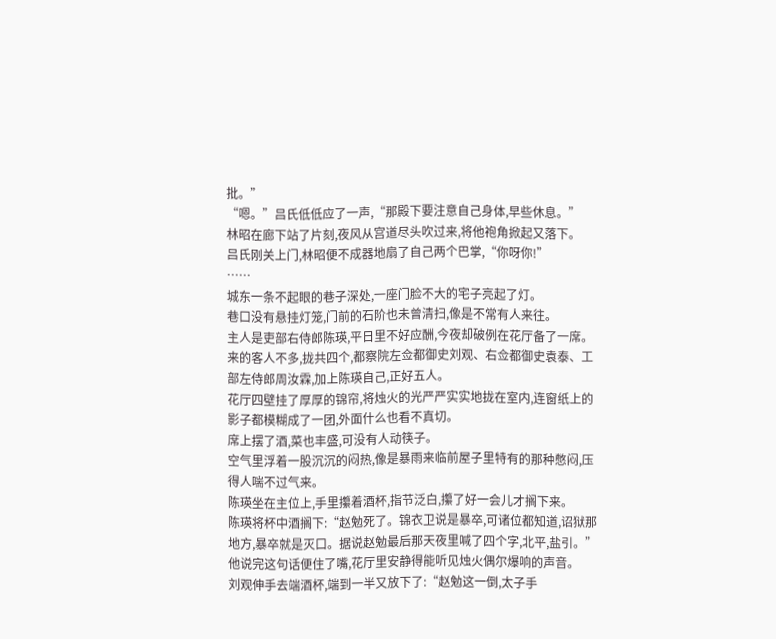批。”
“嗯。”吕氏低低应了一声,“那殿下要注意自己身体,早些休息。”
林昭在廊下站了片刻,夜风从宫道尽头吹过来,将他袍角掀起又落下。
吕氏刚关上门,林昭便不成器地扇了自己两个巴掌,“你呀你!”
……
城东一条不起眼的巷子深处,一座门脸不大的宅子亮起了灯。
巷口没有悬挂灯笼,门前的石阶也未曾清扫,像是不常有人来往。
主人是吏部右侍郎陈瑛,平日里不好应酬,今夜却破例在花厅备了一席。
来的客人不多,拢共四个,都察院左佥都御史刘观、右佥都御史袁泰、工部左侍郎周汝霖,加上陈瑛自己,正好五人。
花厅四壁挂了厚厚的锦帘,将烛火的光严严实实地拢在室内,连窗纸上的影子都模糊成了一团,外面什么也看不真切。
席上摆了酒,菜也丰盛,可没有人动筷子。
空气里浮着一股沉沉的闷热,像是暴雨来临前屋子里特有的那种憋闷,压得人喘不过气来。
陈瑛坐在主位上,手里攥着酒杯,指节泛白,攥了好一会儿才搁下来。
陈瑛将杯中酒搁下:“赵勉死了。锦衣卫说是暴卒,可诸位都知道,诏狱那地方,暴卒就是灭口。据说赵勉最后那天夜里喊了四个字,北平,盐引。”
他说完这句话便住了嘴,花厅里安静得能听见烛火偶尔爆响的声音。
刘观伸手去端酒杯,端到一半又放下了:“赵勉这一倒,太子手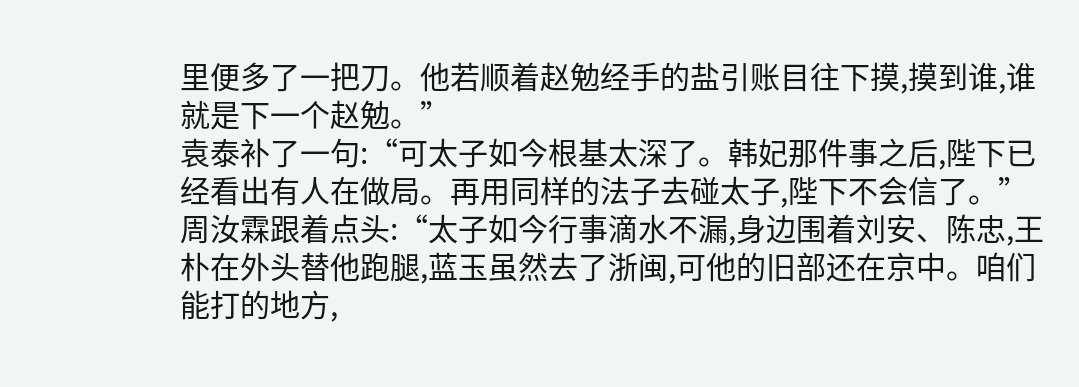里便多了一把刀。他若顺着赵勉经手的盐引账目往下摸,摸到谁,谁就是下一个赵勉。”
袁泰补了一句:“可太子如今根基太深了。韩妃那件事之后,陛下已经看出有人在做局。再用同样的法子去碰太子,陛下不会信了。”
周汝霖跟着点头:“太子如今行事滴水不漏,身边围着刘安、陈忠,王朴在外头替他跑腿,蓝玉虽然去了浙闽,可他的旧部还在京中。咱们能打的地方,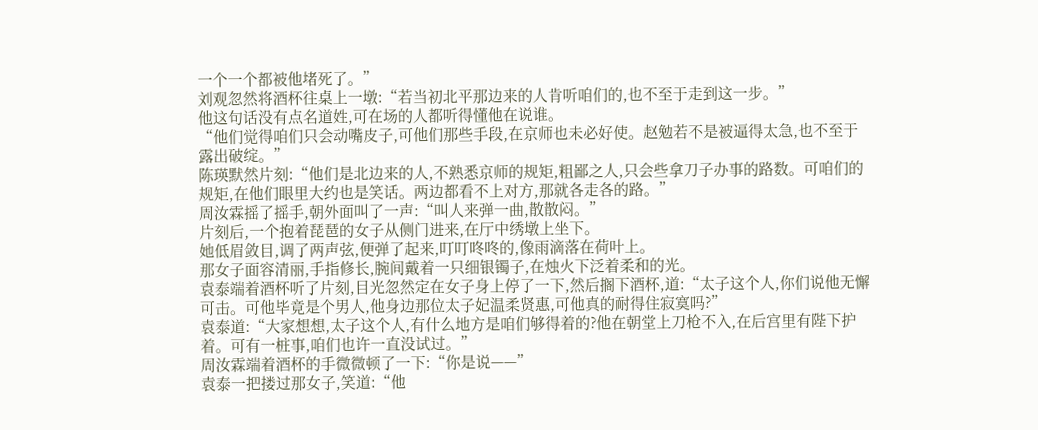一个一个都被他堵死了。”
刘观忽然将酒杯往桌上一墩:“若当初北平那边来的人肯听咱们的,也不至于走到这一步。”
他这句话没有点名道姓,可在场的人都听得懂他在说谁。
“他们觉得咱们只会动嘴皮子,可他们那些手段,在京师也未必好使。赵勉若不是被逼得太急,也不至于露出破绽。”
陈瑛默然片刻:“他们是北边来的人,不熟悉京师的规矩,粗鄙之人,只会些拿刀子办事的路数。可咱们的规矩,在他们眼里大约也是笑话。两边都看不上对方,那就各走各的路。”
周汝霖摇了摇手,朝外面叫了一声:“叫人来弹一曲,散散闷。”
片刻后,一个抱着琵琶的女子从侧门进来,在厅中绣墩上坐下。
她低眉敛目,调了两声弦,便弹了起来,叮叮咚咚的,像雨滴落在荷叶上。
那女子面容清丽,手指修长,腕间戴着一只细银镯子,在烛火下泛着柔和的光。
袁泰端着酒杯听了片刻,目光忽然定在女子身上停了一下,然后搁下酒杯,道:“太子这个人,你们说他无懈可击。可他毕竟是个男人,他身边那位太子妃温柔贤惠,可他真的耐得住寂寞吗?”
袁泰道:“大家想想,太子这个人,有什么地方是咱们够得着的?他在朝堂上刀枪不入,在后宫里有陛下护着。可有一桩事,咱们也许一直没试过。”
周汝霖端着酒杯的手微微顿了一下:“你是说——”
袁泰一把搂过那女子,笑道:“他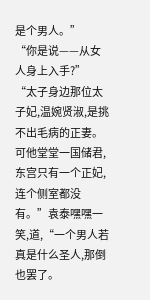是个男人。”
“你是说——从女人身上入手?”
“太子身边那位太子妃,温婉贤淑,是挑不出毛病的正妻。可他堂堂一国储君,东宫只有一个正妃,连个侧室都没有。”袁泰嘿嘿一笑,道,“一个男人若真是什么圣人,那倒也罢了。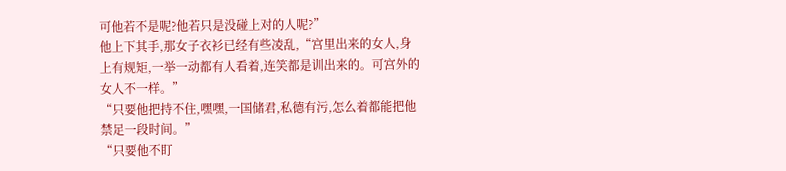可他若不是呢?他若只是没碰上对的人呢?”
他上下其手,那女子衣衫已经有些凌乱,“宫里出来的女人,身上有规矩,一举一动都有人看着,连笑都是训出来的。可宫外的女人不一样。”
“只要他把持不住,嘿嘿,一国储君,私德有污,怎么着都能把他禁足一段时间。”
“只要他不盯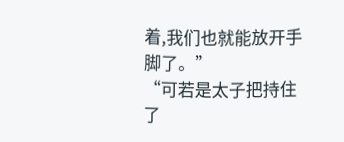着,我们也就能放开手脚了。”
“可若是太子把持住了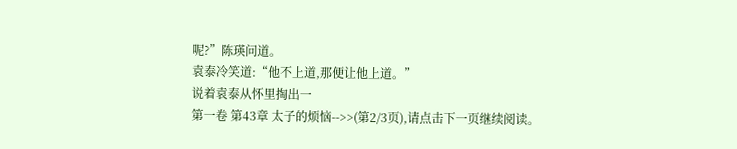呢?”陈瑛问道。
袁泰冷笑道:“他不上道,那便让他上道。”
说着袁泰从怀里掏出一
第一卷 第43章 太子的烦恼-->>(第2/3页),请点击下一页继续阅读。